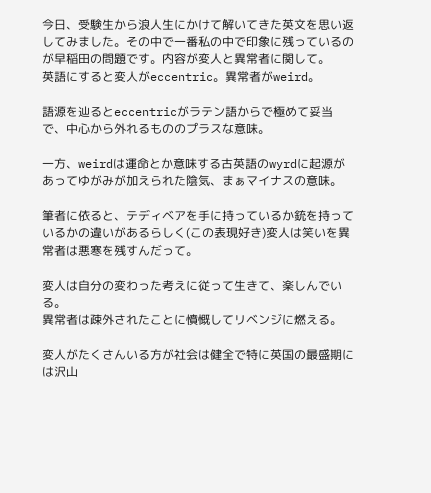今日、受験生から浪人生にかけて解いてきた英文を思い返してみました。その中で一番私の中で印象に残っているのが早稲田の問題です。内容が変人と異常者に関して。
英語にすると変人がeccentric。異常者がweird。

語源を辿るとeccentricがラテン語からで極めて妥当で、中心から外れるもののプラスな意味。

一方、weirdは運命とか意味する古英語のwyrdに起源があってゆがみが加えられた陰気、まぁマイナスの意味。

筆者に依ると、テディベアを手に持っているか銃を持っているかの違いがあるらしく(この表現好き)変人は笑いを異常者は悪寒を残すんだって。

変人は自分の変わった考えに従って生きて、楽しんでいる。
異常者は疎外されたことに憤慨してリベンジに燃える。

変人がたくさんいる方が社会は健全で特に英国の最盛期には沢山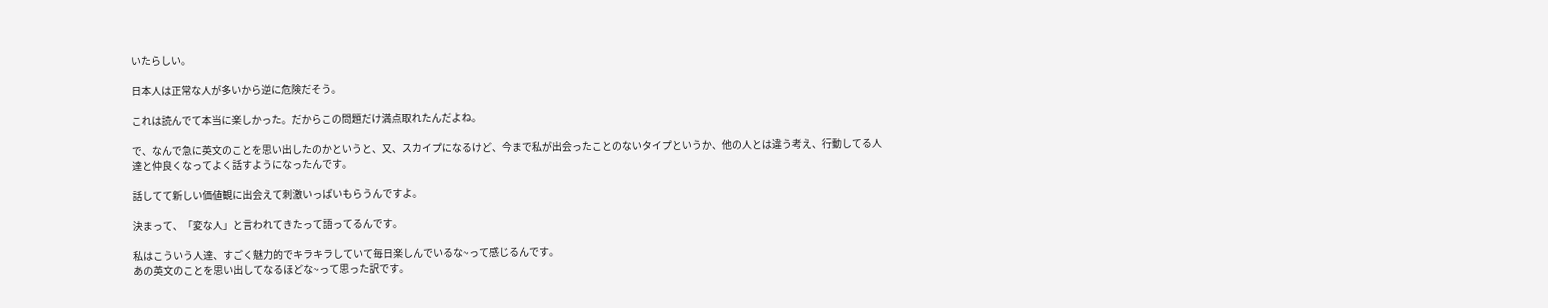いたらしい。

日本人は正常な人が多いから逆に危険だそう。

これは読んでて本当に楽しかった。だからこの問題だけ満点取れたんだよね。

で、なんで急に英文のことを思い出したのかというと、又、スカイプになるけど、今まで私が出会ったことのないタイプというか、他の人とは違う考え、行動してる人達と仲良くなってよく話すようになったんです。

話してて新しい価値観に出会えて刺激いっぱいもらうんですよ。

決まって、「変な人」と言われてきたって語ってるんです。

私はこういう人達、すごく魅力的でキラキラしていて毎日楽しんでいるな~って感じるんです。
あの英文のことを思い出してなるほどな~って思った訳です。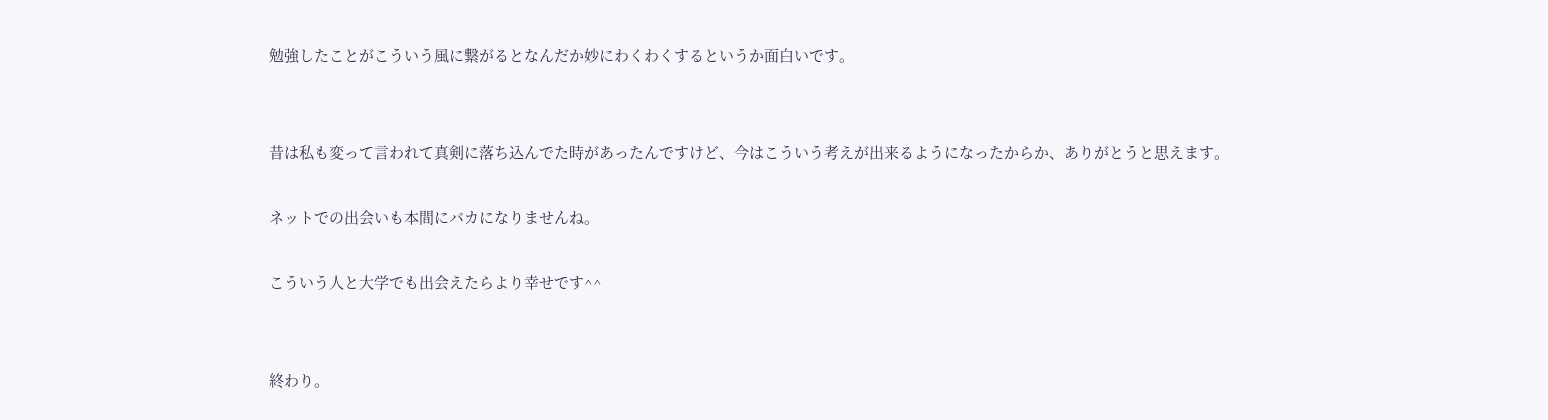勉強したことがこういう風に繋がるとなんだか妙にわくわくするというか面白いです。


昔は私も変って言われて真剣に落ち込んでた時があったんですけど、今はこういう考えが出来るようになったからか、ありがとうと思えます。

ネットでの出会いも本間にバカになりませんね。

こういう人と大学でも出会えたらより幸せです^^


終わり。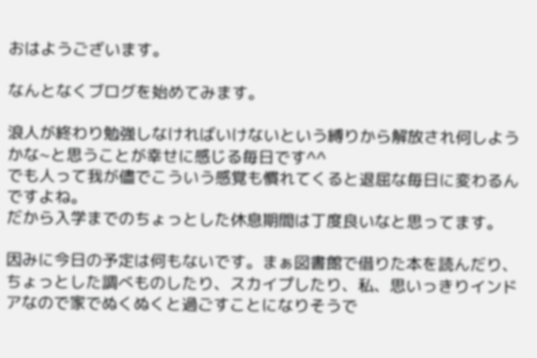おはようございます。

なんとなくブログを始めてみます。

浪人が終わり勉強しなければいけないという縛りから解放され何しようかな~と思うことが幸せに感じる毎日です^^
でも人って我が儘でこういう感覚も慣れてくると退屈な毎日に変わるんですよね。
だから入学までのちょっとした休息期間は丁度良いなと思ってます。

因みに今日の予定は何もないです。まぁ図書館で借りた本を読んだり、ちょっとした調べものしたり、スカイプしたり、私、思いっきりインドアなので家でぬくぬくと過ごすことになりそうで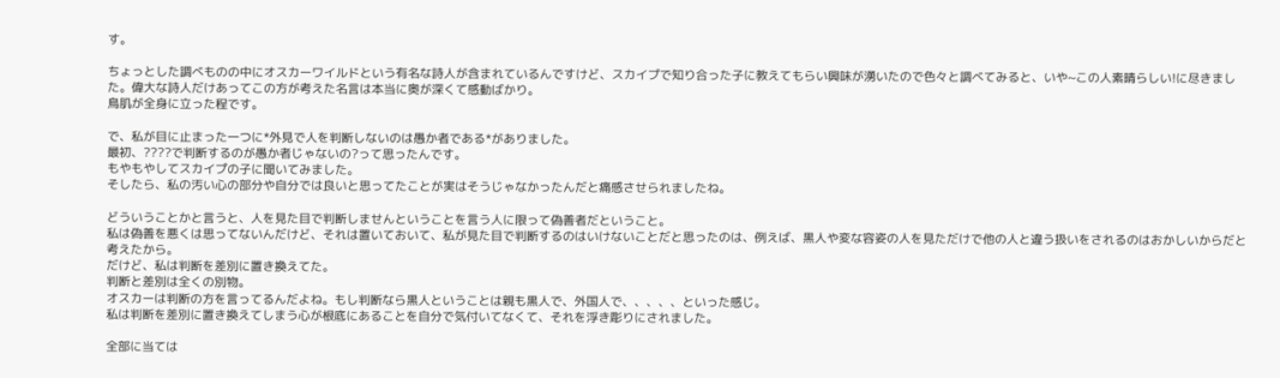す。

ちょっとした調べものの中にオスカーワイルドという有名な詩人が含まれているんですけど、スカイプで知り合った子に教えてもらい興味が湧いたので色々と調べてみると、いや~この人素晴らしい!に尽きました。偉大な詩人だけあってこの方が考えた名言は本当に奥が深くて感動ばかり。
鳥肌が全身に立った程です。

で、私が目に止まった一つに*外見で人を判断しないのは愚か者である*がありました。
最初、????で判断するのが愚か者じゃないの?って思ったんです。
もやもやしてスカイプの子に聞いてみました。
そしたら、私の汚い心の部分や自分では良いと思ってたことが実はそうじゃなかったんだと痛感させられましたね。

どういうことかと言うと、人を見た目で判断しませんということを言う人に限って偽善者だということ。
私は偽善を悪くは思ってないんだけど、それは置いておいて、私が見た目で判断するのはいけないことだと思ったのは、例えば、黒人や変な容姿の人を見ただけで他の人と違う扱いをされるのはおかしいからだと考えたから。
だけど、私は判断を差別に置き換えてた。
判断と差別は全くの別物。
オスカーは判断の方を言ってるんだよね。もし判断なら黒人ということは親も黒人で、外国人で、、、、、といった感じ。
私は判断を差別に置き換えてしまう心が根底にあることを自分で気付いてなくて、それを浮き彫りにされました。

全部に当ては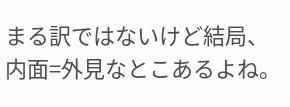まる訳ではないけど結局、内面=外見なとこあるよね。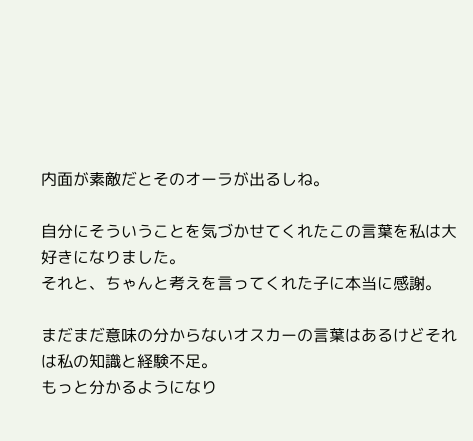内面が素敵だとそのオーラが出るしね。

自分にそういうことを気づかせてくれたこの言葉を私は大好きになりました。
それと、ちゃんと考えを言ってくれた子に本当に感謝。

まだまだ意味の分からないオスカーの言葉はあるけどそれは私の知識と経験不足。
もっと分かるようになり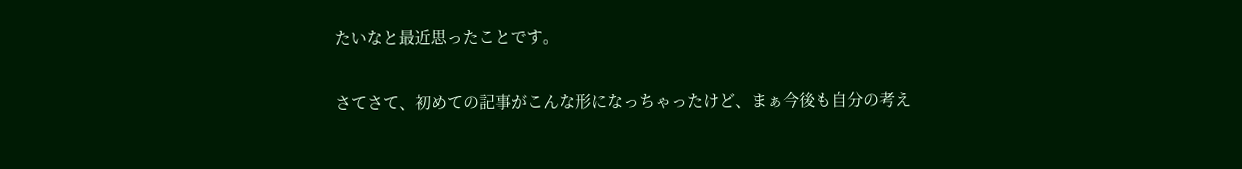たいなと最近思ったことです。

さてさて、初めての記事がこんな形になっちゃったけど、まぁ今後も自分の考え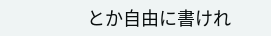とか自由に書けれ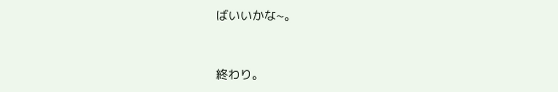ばいいかな~。


終わり。